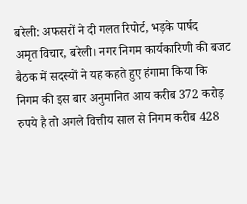बरेली: अफसरों ने दी गलत रिपोर्ट, भड़के पार्षद
अमृत विचार, बरेली। नगर निगम कार्यकारिणी की बजट बैठक में सदस्यों ने यह कहते हुए हंगामा किया कि निगम की इस बार अनुमानित आय करीब 372 करोड़ रुपये है तो अगले वित्तीय साल से निगम करीब 428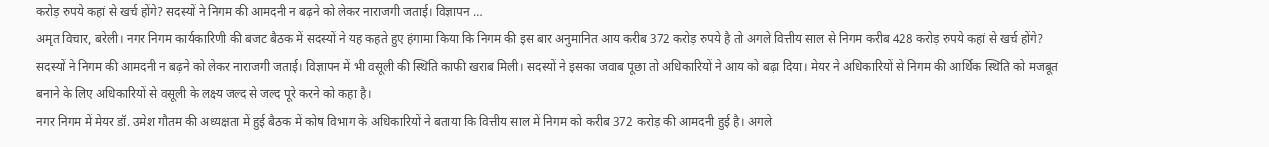करोड़ रुपये कहां से खर्च होंगे? सदस्यों ने निगम की आमदनी न बढ़ने को लेकर नाराजगी जताई। विज्ञापन …
अमृत विचार, बरेली। नगर निगम कार्यकारिणी की बजट बैठक में सदस्यों ने यह कहते हुए हंगामा किया कि निगम की इस बार अनुमानित आय करीब 372 करोड़ रुपये है तो अगले वित्तीय साल से निगम करीब 428 करोड़ रुपये कहां से खर्च होंगे? सदस्यों ने निगम की आमदनी न बढ़ने को लेकर नाराजगी जताई। विज्ञापन में भी वसूली की स्थिति काफी खराब मिली। सदस्यों ने इसका जवाब पूछा तो अधिकारियों ने आय को बढ़ा दिया। मेयर ने अधिकारियों से निगम की आर्थिक स्थिति को मजबूत बनाने के लिए अधिकारियों से वसूली के लक्ष्य जल्द से जल्द पूरे करने को कहा है।
नगर निगम में मेयर डॉ. उमेश गौतम की अध्यक्षता में हुई बैठक में कोष विभाग के अधिकारियों ने बताया कि वित्तीय साल में निगम को करीब 372 करोड़ की आमदनी हुई है। अगले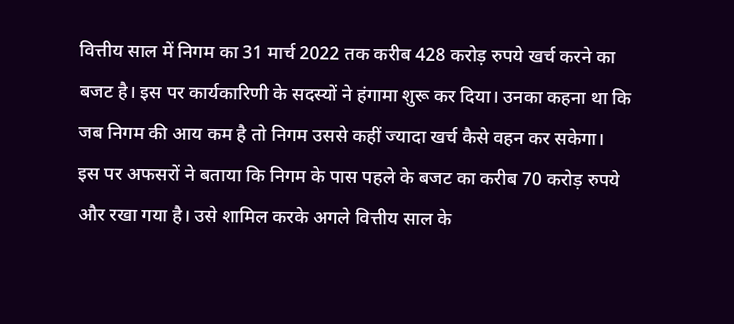वित्तीय साल में निगम का 31 मार्च 2022 तक करीब 428 करोड़ रुपये खर्च करने का बजट है। इस पर कार्यकारिणी के सदस्यों ने हंगामा शुरू कर दिया। उनका कहना था कि जब निगम की आय कम है तो निगम उससे कहीं ज्यादा खर्च कैसे वहन कर सकेगा।
इस पर अफसरों ने बताया कि निगम के पास पहले के बजट का करीब 70 करोड़ रुपये और रखा गया है। उसे शामिल करके अगले वित्तीय साल के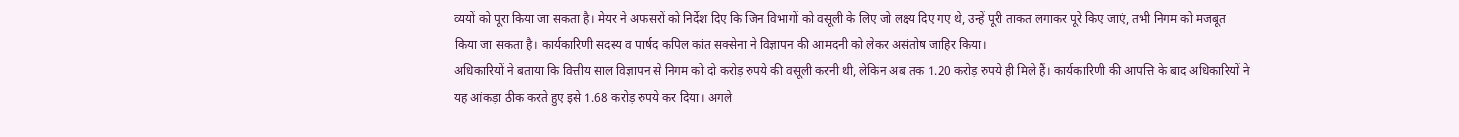व्ययों को पूरा किया जा सकता है। मेयर ने अफसरों को निर्देश दिए कि जिन विभागों को वसूली के लिए जो लक्ष्य दिए गए थे, उन्हें पूरी ताकत लगाकर पूरे किए जाएं, तभी निगम को मजबूत किया जा सकता है। कार्यकारिणी सदस्य व पार्षद कपिल कांत सक्सेना ने विज्ञापन की आमदनी को लेकर असंतोष जाहिर किया।
अधिकारियों ने बताया कि वित्तीय साल विज्ञापन से निगम को दो करोड़ रुपये की वसूली करनी थी, लेकिन अब तक 1.20 करोड़ रुपये ही मिले हैं। कार्यकारिणी की आपत्ति के बाद अधिकारियों ने यह आंकड़ा ठीक करते हुए इसे 1.68 करोड़ रुपये कर दिया। अगले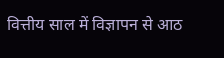वित्तीय साल में विज्ञापन से आठ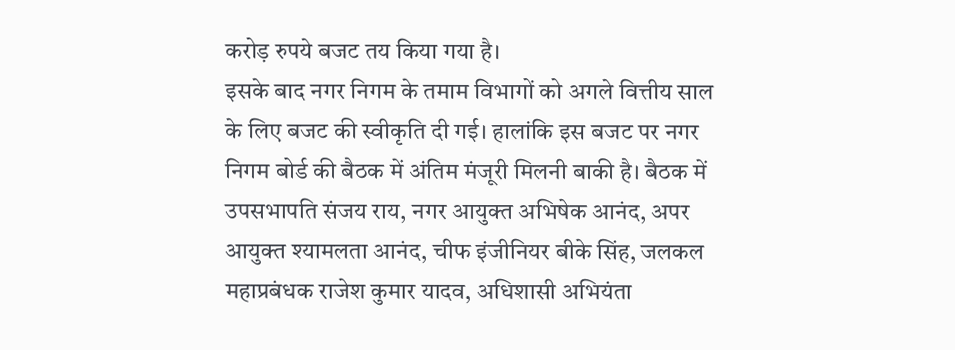करोड़ रुपये बजट तय किया गया है।
इसके बाद नगर निगम के तमाम विभागों को अगले वित्तीय साल के लिए बजट की स्वीकृति दी गई। हालांकि इस बजट पर नगर निगम बोर्ड की बैठक में अंतिम मंजूरी मिलनी बाकी है। बैठक में उपसभापति संजय राय, नगर आयुक्त अभिषेक आनंद, अपर आयुक्त श्यामलता आनंद, चीफ इंजीनियर बीके सिंह, जलकल महाप्रबंधक राजेश कुमार यादव, अधिशासी अभियंता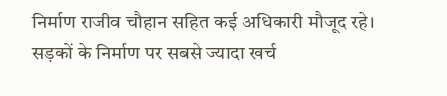निर्माण राजीव चौहान सहित कई अधिकारी मौजूद रहे।
सड़कों के निर्माण पर सबसे ज्यादा खर्च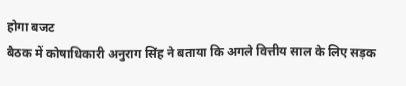होगा बजट
बैठक में कोषाधिकारी अनुराग सिंह ने बताया कि अगले वित्तीय साल के लिए सड़क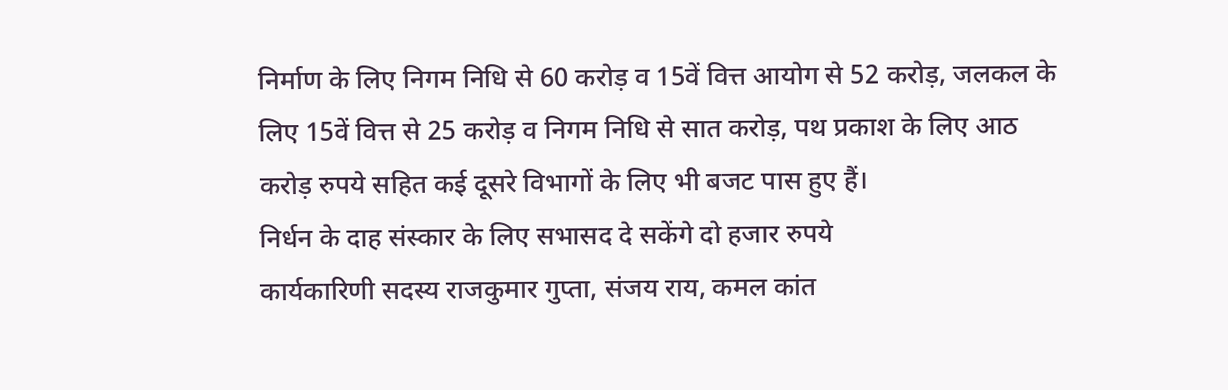निर्माण के लिए निगम निधि से 60 करोड़ व 15वें वित्त आयोग से 52 करोड़, जलकल के लिए 15वें वित्त से 25 करोड़ व निगम निधि से सात करोड़, पथ प्रकाश के लिए आठ करोड़ रुपये सहित कई दूसरे विभागों के लिए भी बजट पास हुए हैं।
निर्धन के दाह संस्कार के लिए सभासद दे सकेंगे दो हजार रुपये
कार्यकारिणी सदस्य राजकुमार गुप्ता, संजय राय, कमल कांत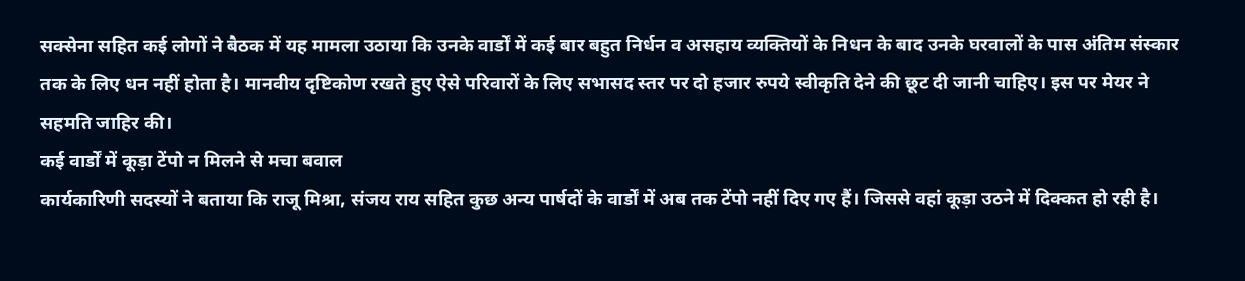सक्सेना सहित कई लोगों ने बैठक में यह मामला उठाया कि उनके वार्डों में कई बार बहुत निर्धन व असहाय व्यक्तियों के निधन के बाद उनके घरवालों के पास अंतिम संस्कार तक के लिए धन नहीं होता है। मानवीय दृष्टिकोण रखते हुए ऐसे परिवारों के लिए सभासद स्तर पर दो हजार रुपये स्वीकृति देने की छूट दी जानी चाहिए। इस पर मेयर ने सहमति जाहिर की।
कई वार्डों में कूड़ा टेंपो न मिलने से मचा बवाल
कार्यकारिणी सदस्यों ने बताया कि राजू मिश्रा, संजय राय सहित कुछ अन्य पार्षदों के वार्डों में अब तक टेंपो नहीं दिए गए हैं। जिससे वहां कूड़ा उठने में दिक्कत हो रही है।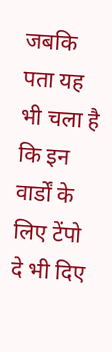जबकि पता यह भी चला है कि इन वार्डों के लिए टेंपो दे भी दिए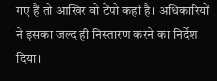गए हैं तो आखिर वो टेंपो कहां है। अधिकारियों ने इसका जल्द ही निस्तारण करने का निर्देश दिया।